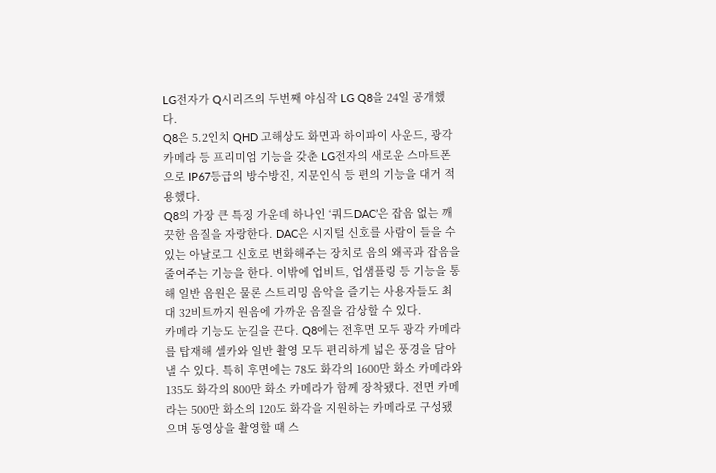LG전자가 Q시리즈의 두번째 야심작 LG Q8을 24일 공개했다.
Q8은 5.2인치 QHD 고해상도 화면과 하이파이 사운드, 광각 카메라 등 프리미엄 기능을 갖춘 LG전자의 새로운 스마트폰으로 IP67등급의 방수방진, 지문인식 등 편의 기능을 대거 적용했다.
Q8의 가장 큰 특징 가운데 하나인 ‘쿼드DAC’은 잡음 없는 깨끗한 음질을 자랑한다. DAC은 시지털 신호를 사람이 들을 수 있는 아날로그 신호로 변화해주는 장치로 음의 왜곡과 잡음을 줄여주는 기능을 한다. 이밖에 업비트, 업샘플링 등 기능을 통해 일반 음원은 물론 스트리밍 음악을 즐기는 사용자들도 최대 32비트까지 원음에 가까운 음질을 감상할 수 있다.
카메라 기능도 눈길을 끈다. Q8에는 전후면 모두 광각 카메라를 탑재해 셀카와 일반 촬영 모두 편리하게 넓은 풍경을 담아낼 수 있다. 특히 후면에는 78도 화각의 1600만 화소 카메라와 135도 화각의 800만 화소 카메라가 함께 장착됐다. 전면 카메라는 500만 화소의 120도 화각을 지원하는 카메라로 구성됐으며 동영상을 촬영할 때 스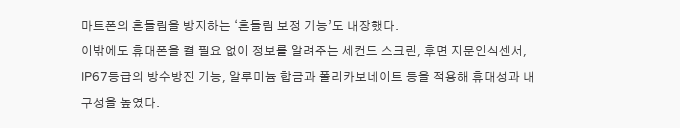마트폰의 흔들림을 방지하는 ‘흔들림 보정 기능’도 내장했다.
이밖에도 휴대폰을 켤 필요 없이 정보를 알려주는 세컨드 스크린, 후면 지문인식센서, IP67등급의 방수방진 기능, 알루미늄 합금과 폴리카보네이트 등을 적용해 휴대성과 내구성을 높였다.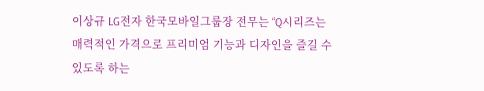이상규 LG전자 한국모바일그룹장 전무는 “Q시리즈는 매력적인 가격으로 프리미엄 기능과 디자인을 즐길 수 있도록 하는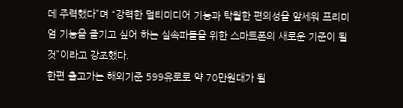데 주력했다”며 “강력한 멀티미디어 기능과 탁월한 편의성을 앞세워 프리미엄 기능을 즐기고 싶어 하는 실속파들을 위한 스마트폰의 새로운 기준이 될 것”이라고 강조했다.
한편 출고가는 해외기준 599유로로 약 70만원대가 될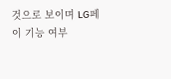것으로 보이며 LG페이 기능 여부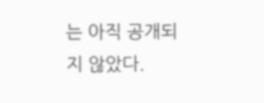는 아직 공개되지 않았다.